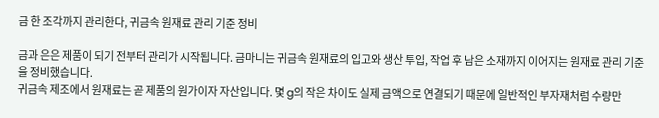금 한 조각까지 관리한다, 귀금속 원재료 관리 기준 정비

금과 은은 제품이 되기 전부터 관리가 시작됩니다. 금마니는 귀금속 원재료의 입고와 생산 투입, 작업 후 남은 소재까지 이어지는 원재료 관리 기준을 정비했습니다.
귀금속 제조에서 원재료는 곧 제품의 원가이자 자산입니다. 몇 g의 작은 차이도 실제 금액으로 연결되기 때문에 일반적인 부자재처럼 수량만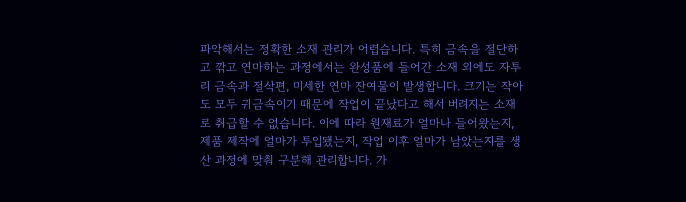파악해서는 정확한 소재 관리가 어렵습니다. 특히 금속을 절단하고 깎고 연마하는 과정에서는 완성품에 들어간 소재 외에도 자투리 금속과 절삭편, 미세한 연마 잔여물이 발생합니다. 크기는 작아도 모두 귀금속이기 때문에 작업이 끝났다고 해서 버려지는 소재로 취급할 수 없습니다. 이에 따라 원재료가 얼마나 들어왔는지, 제품 제작에 얼마가 투입됐는지, 작업 이후 얼마가 남았는지를 생산 과정에 맞춰 구분해 관리합니다. 가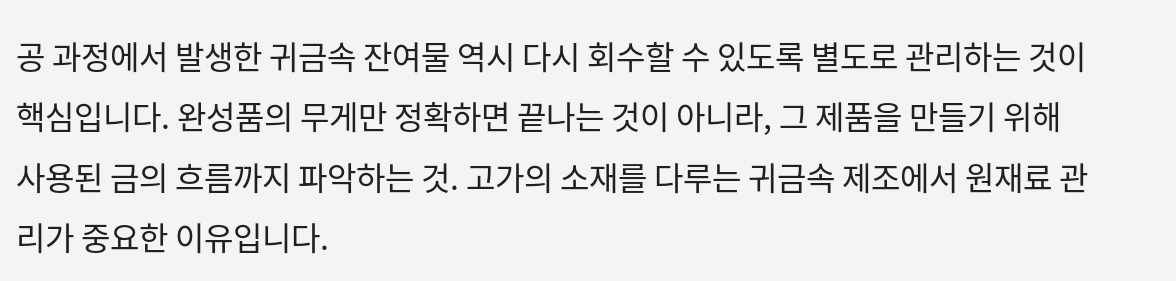공 과정에서 발생한 귀금속 잔여물 역시 다시 회수할 수 있도록 별도로 관리하는 것이 핵심입니다. 완성품의 무게만 정확하면 끝나는 것이 아니라, 그 제품을 만들기 위해 사용된 금의 흐름까지 파악하는 것. 고가의 소재를 다루는 귀금속 제조에서 원재료 관리가 중요한 이유입니다.